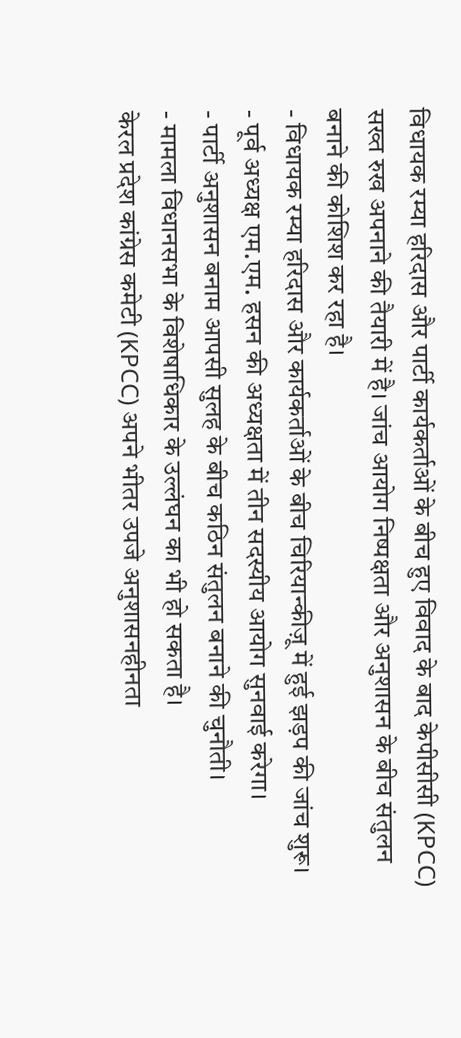विधायक रम्या हरिदास और पार्टी कार्यकर्ताओं के बीच हुए विवाद के बाद केपीसीसी (KPCC) सख्त रुख अपनाने की तैयारी में है। जांच आयोग निष्पक्षता और अनुशासन के बीच संतुलन बनाने की कोशिश कर रहा है।
- विधायक रम्या हरिदास और कार्यकर्ताओं के बीच चिरियान्कीज़ू में हुई झड़प की जांच शुरू।
- पूर्व अध्यक्ष एम.एम. हसन की अध्यक्षता में तीन सदस्यीय आयोग सुनवाई करेगा।
- पार्टी अनुशासन बनाम आपसी सुलह के बीच कठिन संतुलन बनाने की चुनौती।
- मामला विधानसभा के विशेषाधिकार के उल्लंघन का भी हो सकता है।
केरल प्रदेश कांग्रेस कमेटी (KPCC) अपने भीतर उपजे अनुशासनहीनता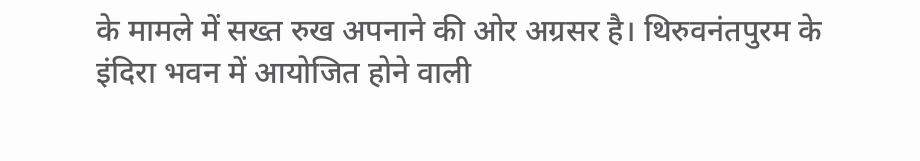के मामले में सख्त रुख अपनाने की ओर अग्रसर है। थिरुवनंतपुरम के इंदिरा भवन में आयोजित होने वाली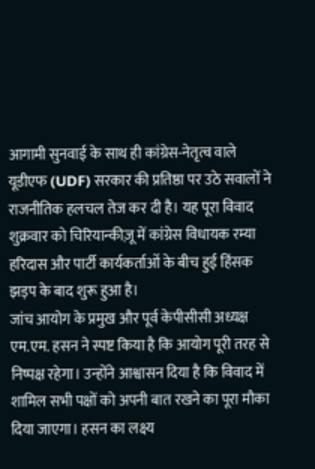आगामी सुनवाई के साथ ही कांग्रेस-नेतृत्व वाले यूडीएफ (UDF) सरकार की प्रतिष्ठा पर उठे सवालों ने राजनीतिक हलचल तेज कर दी है। यह पूरा विवाद शुक्रवार को चिरियान्कीज़ू में कांग्रेस विधायक रम्या हरिदास और पार्टी कार्यकर्ताओं के बीच हुई हिंसक झड़प के बाद शुरू हुआ है।
जांच आयोग के प्रमुख और पूर्व केपीसीसी अध्यक्ष एम.एम. हसन ने स्पष्ट किया है कि आयोग पूरी तरह से निष्पक्ष रहेगा। उन्होंने आश्वासन दिया है कि विवाद में शामिल सभी पक्षों को अपनी बात रखने का पूरा मौका दिया जाएगा। हसन का लक्ष्य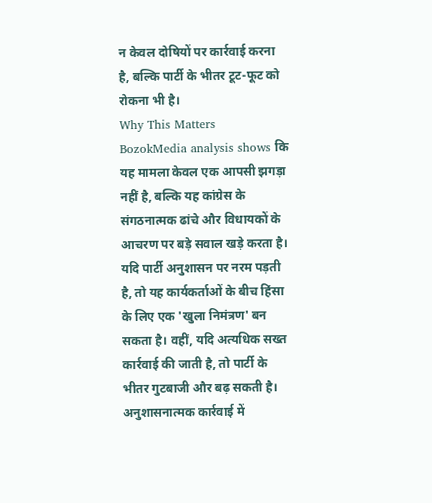न केवल दोषियों पर कार्रवाई करना है, बल्कि पार्टी के भीतर टूट-फूट को रोकना भी है।
Why This Matters
BozokMedia analysis shows कि यह मामला केवल एक आपसी झगड़ा नहीं है, बल्कि यह कांग्रेस के संगठनात्मक ढांचे और विधायकों के आचरण पर बड़े सवाल खड़े करता है। यदि पार्टी अनुशासन पर नरम पड़ती है, तो यह कार्यकर्ताओं के बीच हिंसा के लिए एक 'खुला निमंत्रण' बन सकता है। वहीं, यदि अत्यधिक सख्त कार्रवाई की जाती है, तो पार्टी के भीतर गुटबाजी और बढ़ सकती है।
अनुशासनात्मक कार्रवाई में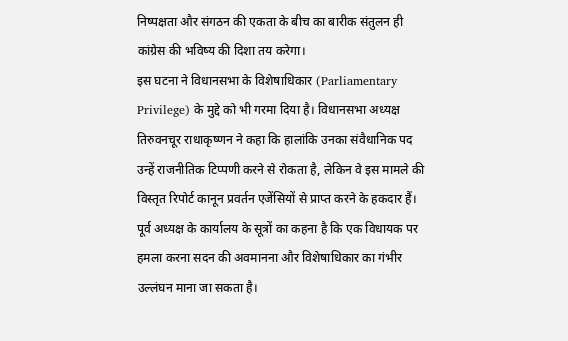निष्पक्षता और संगठन की एकता के बीच का बारीक संतुलन ही कांग्रेस की भविष्य की दिशा तय करेगा।
इस घटना ने विधानसभा के विशेषाधिकार (Parliamentary Privilege) के मुद्दे को भी गरमा दिया है। विधानसभा अध्यक्ष तिरुवनचूर राधाकृष्णन ने कहा कि हालांकि उनका संवैधानिक पद उन्हें राजनीतिक टिप्पणी करने से रोकता है, लेकिन वे इस मामले की विस्तृत रिपोर्ट कानून प्रवर्तन एजेंसियों से प्राप्त करने के हकदार हैं। पूर्व अध्यक्ष के कार्यालय के सूत्रों का कहना है कि एक विधायक पर हमला करना सदन की अवमानना और विशेषाधिकार का गंभीर उल्लंघन माना जा सकता है।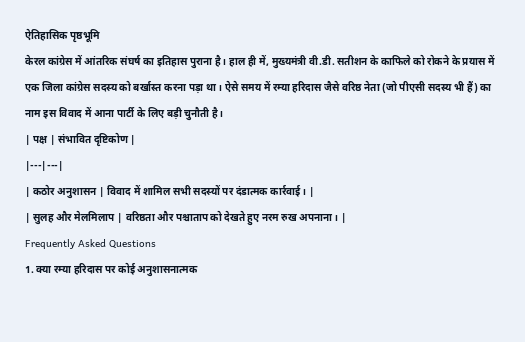ऐतिहासिक पृष्ठभूमि
केरल कांग्रेस में आंतरिक संघर्ष का इतिहास पुराना है। हाल ही में, मुख्यमंत्री वी.डी. सतीशन के काफिले को रोकने के प्रयास में एक जिला कांग्रेस सदस्य को बर्खास्त करना पड़ा था। ऐसे समय में रम्या हरिदास जैसे वरिष्ठ नेता (जो पीएसी सदस्य भी हैं) का नाम इस विवाद में आना पार्टी के लिए बड़ी चुनौती है।
| पक्ष | संभावित दृष्टिकोण |
|---|---|
| कठोर अनुशासन | विवाद में शामिल सभी सदस्यों पर दंडात्मक कार्रवाई। |
| सुलह और मेलमिलाप | वरिष्ठता और पश्चाताप को देखते हुए नरम रुख अपनाना। |
Frequently Asked Questions
1. क्या रम्या हरिदास पर कोई अनुशासनात्मक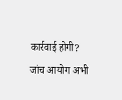कार्रवाई होगी?
जांच आयोग अभी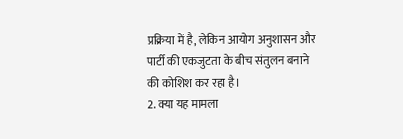प्रक्रिया में है, लेकिन आयोग अनुशासन और पार्टी की एकजुटता के बीच संतुलन बनाने की कोशिश कर रहा है।
2. क्या यह मामला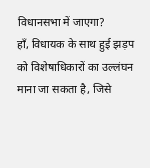विधानसभा में जाएगा?
हाँ, विधायक के साथ हुई झड़प को विशेषाधिकारों का उल्लंघन माना जा सकता है, जिसे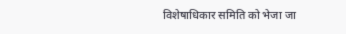विशेषाधिकार समिति को भेजा जा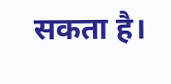सकता है।